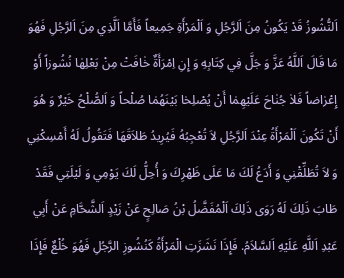اَلنُّشُوزُ قَدْ يَكُونُ مِنَ اَلرَّجُلِ وَ اَلْمَرْأَةِ جَمِيعاً فَأَمَّا اَلَّذِي مِنَ اَلرَّجُلِ فَهُوَ مَا قَالَ اَللَّهُ عَزَّ وَ جَلَّ فِي كِتَابِهِ وَ إِنِ اِمْرَأَةٌ خٰافَتْ مِنْ بَعْلِهٰا نُشُوزاً أَوْ إِعْرٰاضاً فَلاٰ جُنٰاحَ عَلَيْهِمٰا أَنْ يُصْلِحٰا بَيْنَهُمٰا صُلْحاً وَ اَلصُّلْحُ خَيْرٌ وَ هُوَ أَنْ تَكُونَ اَلْمَرْأَةُ عِنْدَ اَلرَّجُلِ لاَ تُعْجِبُهُ فَيُرِيدُ طَلاَقَهَا فَتَقُولُ لَهُ أَمْسِكْنِي وَ لاَ تُطَلِّقْنِي وَ أَدَعُ لَكَ مَا عَلَى ظَهْرِكَ وَ أُحِلُّ لَكَ يَوْمِي وَ لَيْلَتِي فَقَدْ طَابَ ذَلِكَ لَهُ رَوَى ذَلِكَ اَلْمُفَضَّلُ بْنُ صَالِحٍ عَنْ زَيْدٍ اَلشَّحَّامِ عَنْ أَبِي عَبْدِ اَللَّهِ عَلَيْهِ اَلسَّلاَمُ. فَإِذَا نَشَزَتِ الْمَرْأَةُ كَنُشُوزِ الرَّجُلِ فَهُوَ خُلْعٌ فَإِذَا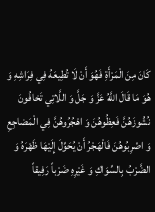كَانَ مِنَ الْمَرْأَةِ فَهُوَ أَنْ لَا تُطِيعَهُ فِي فِرَاشِهِ وَ هُوَ مَا قَالَ اللَّهُ عَزَّ وَ جَلَّ وَ اللَّاتِي تَخافُونَ نُشُوزَهُنَّ فَعِظُوهُنَ وَ اهْجُرُوهُنَّ فِي الْمَضاجِعِ وَ اضْرِبُوهُنَ فَالْهَجْرُ أَنْ يُحَوِّلَ إِلَيْهَا ظَهْرَهُ وَ الضَّرْبُ بِالسِّوَاكِ وَ غَيْرِهِ ضَرْباً رَفِيقاً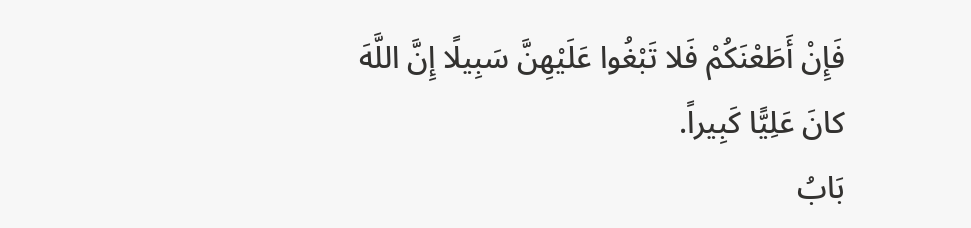فَإِنْ أَطَعْنَكُمْ فَلا تَبْغُوا عَلَيْهِنَّ سَبِيلًا إِنَّ اللَّهَ كانَ عَلِيًّا كَبِيراً.
بَابُ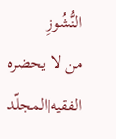النُّشُوزِ
من لا يحضره الفقيه|المجلّد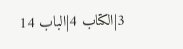3|الكتاب 4|الباب 14